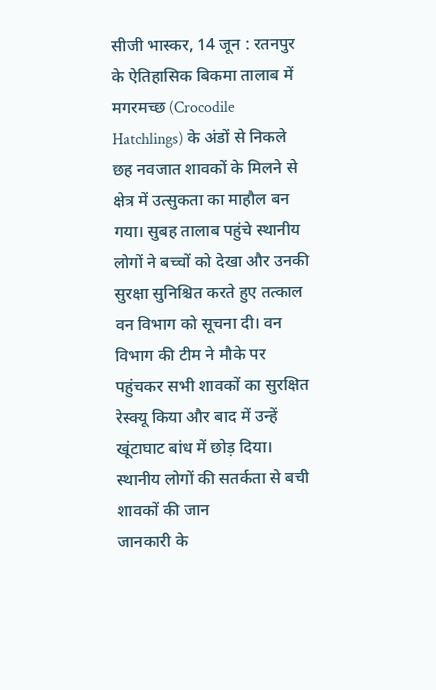सीजी भास्कर, 14 जून : रतनपुर के ऐतिहासिक बिकमा तालाब में मगरमच्छ (Crocodile Hatchlings) के अंडों से निकले छह नवजात शावकों के मिलने से क्षेत्र में उत्सुकता का माहौल बन गया। सुबह तालाब पहुंचे स्थानीय लोगों ने बच्चों को देखा और उनकी सुरक्षा सुनिश्चित करते हुए तत्काल वन विभाग को सूचना दी। वन विभाग की टीम ने मौके पर पहुंचकर सभी शावकों का सुरक्षित रेस्क्यू किया और बाद में उन्हें खूंटाघाट बांध में छोड़ दिया।
स्थानीय लोगों की सतर्कता से बची शावकों की जान
जानकारी के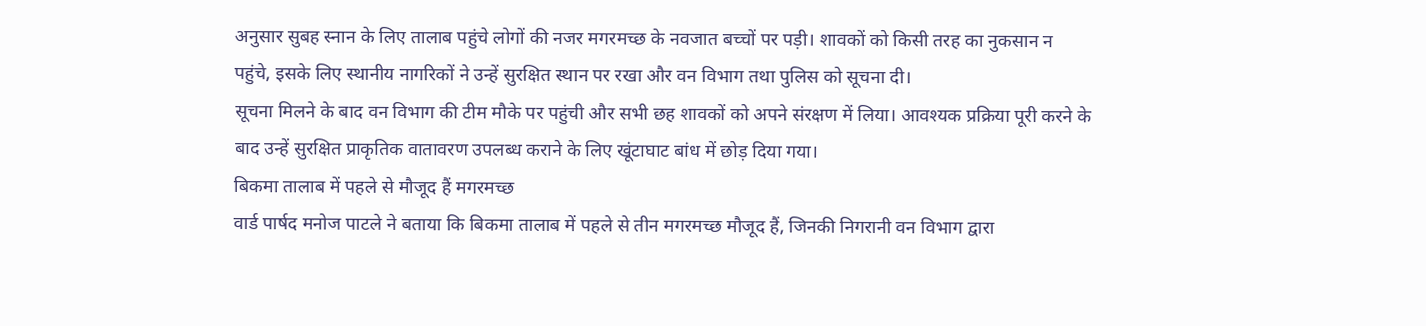अनुसार सुबह स्नान के लिए तालाब पहुंचे लोगों की नजर मगरमच्छ के नवजात बच्चों पर पड़ी। शावकों को किसी तरह का नुकसान न पहुंचे, इसके लिए स्थानीय नागरिकों ने उन्हें सुरक्षित स्थान पर रखा और वन विभाग तथा पुलिस को सूचना दी।
सूचना मिलने के बाद वन विभाग की टीम मौके पर पहुंची और सभी छह शावकों को अपने संरक्षण में लिया। आवश्यक प्रक्रिया पूरी करने के बाद उन्हें सुरक्षित प्राकृतिक वातावरण उपलब्ध कराने के लिए खूंटाघाट बांध में छोड़ दिया गया।
बिकमा तालाब में पहले से मौजूद हैं मगरमच्छ
वार्ड पार्षद मनोज पाटले ने बताया कि बिकमा तालाब में पहले से तीन मगरमच्छ मौजूद हैं, जिनकी निगरानी वन विभाग द्वारा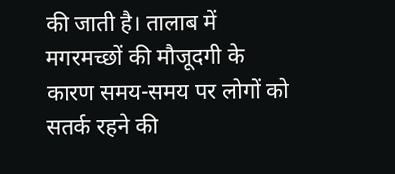की जाती है। तालाब में मगरमच्छों की मौजूदगी के कारण समय-समय पर लोगों को सतर्क रहने की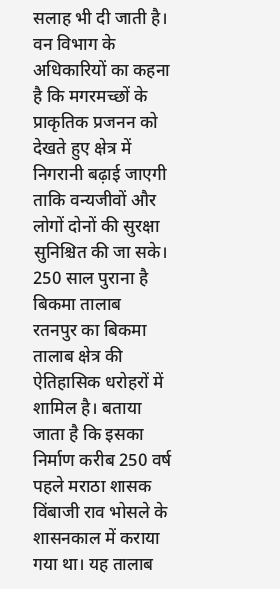सलाह भी दी जाती है। वन विभाग के अधिकारियों का कहना है कि मगरमच्छों के प्राकृतिक प्रजनन को देखते हुए क्षेत्र में निगरानी बढ़ाई जाएगी ताकि वन्यजीवों और लोगों दोनों की सुरक्षा सुनिश्चित की जा सके।
250 साल पुराना है बिकमा तालाब
रतनपुर का बिकमा तालाब क्षेत्र की ऐतिहासिक धरोहरों में शामिल है। बताया जाता है कि इसका निर्माण करीब 250 वर्ष पहले मराठा शासक विंबाजी राव भोसले के शासनकाल में कराया गया था। यह तालाब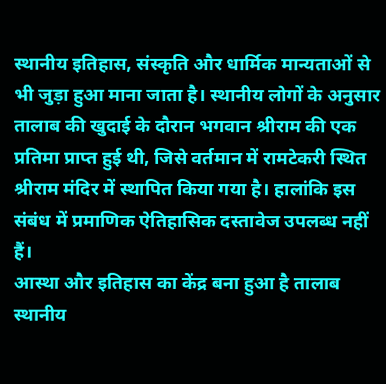स्थानीय इतिहास, संस्कृति और धार्मिक मान्यताओं से भी जुड़ा हुआ माना जाता है। स्थानीय लोगों के अनुसार तालाब की खुदाई के दौरान भगवान श्रीराम की एक प्रतिमा प्राप्त हुई थी, जिसे वर्तमान में रामटेकरी स्थित श्रीराम मंदिर में स्थापित किया गया है। हालांकि इस संबंध में प्रमाणिक ऐतिहासिक दस्तावेज उपलब्ध नहीं हैं।
आस्था और इतिहास का केंद्र बना हुआ है तालाब
स्थानीय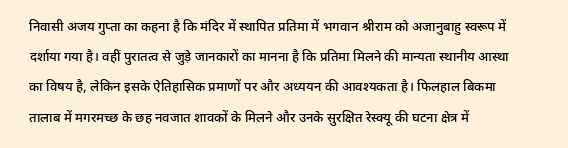निवासी अजय गुप्ता का कहना है कि मंदिर में स्थापित प्रतिमा में भगवान श्रीराम को अजानुबाहु स्वरूप में दर्शाया गया है। वहीं पुरातत्व से जुड़े जानकारों का मानना है कि प्रतिमा मिलने की मान्यता स्थानीय आस्था का विषय है, लेकिन इसके ऐतिहासिक प्रमाणों पर और अध्ययन की आवश्यकता है। फिलहाल बिकमा तालाब में मगरमच्छ के छह नवजात शावकों के मिलने और उनके सुरक्षित रेस्क्यू की घटना क्षेत्र में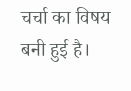चर्चा का विषय बनी हुई है।